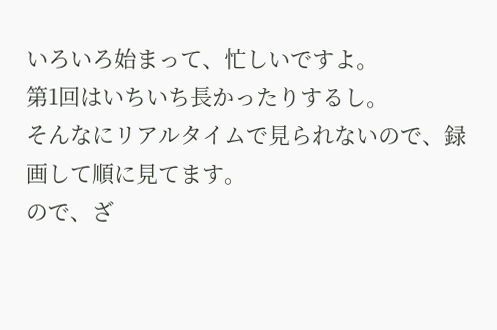いろいろ始まって、忙しいですよ。
第1回はいちいち長かったりするし。
そんなにリアルタイムで見られないので、録画して順に見てます。
ので、ざ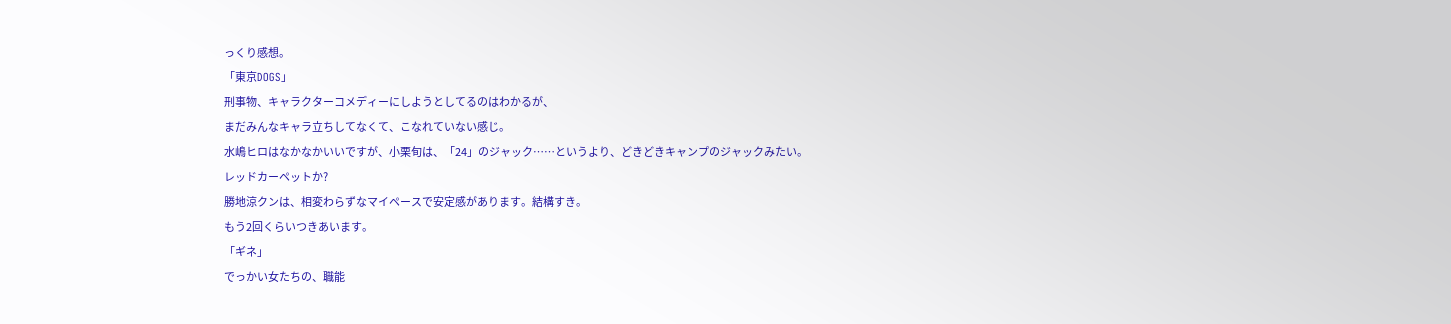っくり感想。
「東京DOGS」
刑事物、キャラクターコメディーにしようとしてるのはわかるが、
まだみんなキャラ立ちしてなくて、こなれていない感じ。
水嶋ヒロはなかなかいいですが、小栗旬は、「24」のジャック……というより、どきどきキャンプのジャックみたい。
レッドカーペットか?
勝地涼クンは、相変わらずなマイペースで安定感があります。結構すき。
もう2回くらいつきあいます。
「ギネ」
でっかい女たちの、職能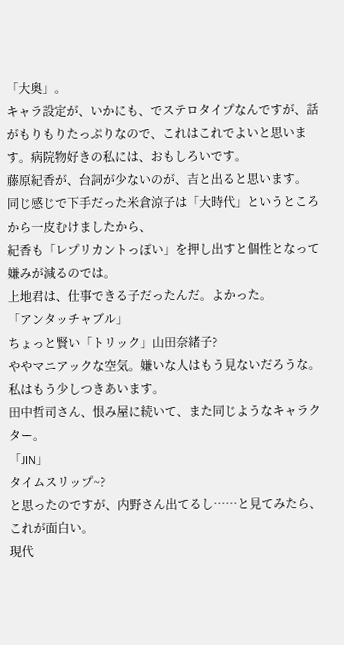「大奥」。
キャラ設定が、いかにも、でステロタイプなんですが、話がもりもりたっぷりなので、これはこれでよいと思います。病院物好きの私には、おもしろいです。
藤原紀香が、台詞が少ないのが、吉と出ると思います。
同じ感じで下手だった米倉涼子は「大時代」というところから一皮むけましたから、
紀香も「レプリカントっぽい」を押し出すと個性となって嫌みが減るのでは。
上地君は、仕事できる子だったんだ。よかった。
「アンタッチャブル」
ちょっと賢い「トリック」山田奈緒子?
ややマニアックな空気。嫌いな人はもう見ないだろうな。
私はもう少しつきあいます。
田中哲司さん、恨み屋に続いて、また同じようなキャラクター。
「JIN」
タイムスリップ~?
と思ったのですが、内野さん出てるし……と見てみたら、これが面白い。
現代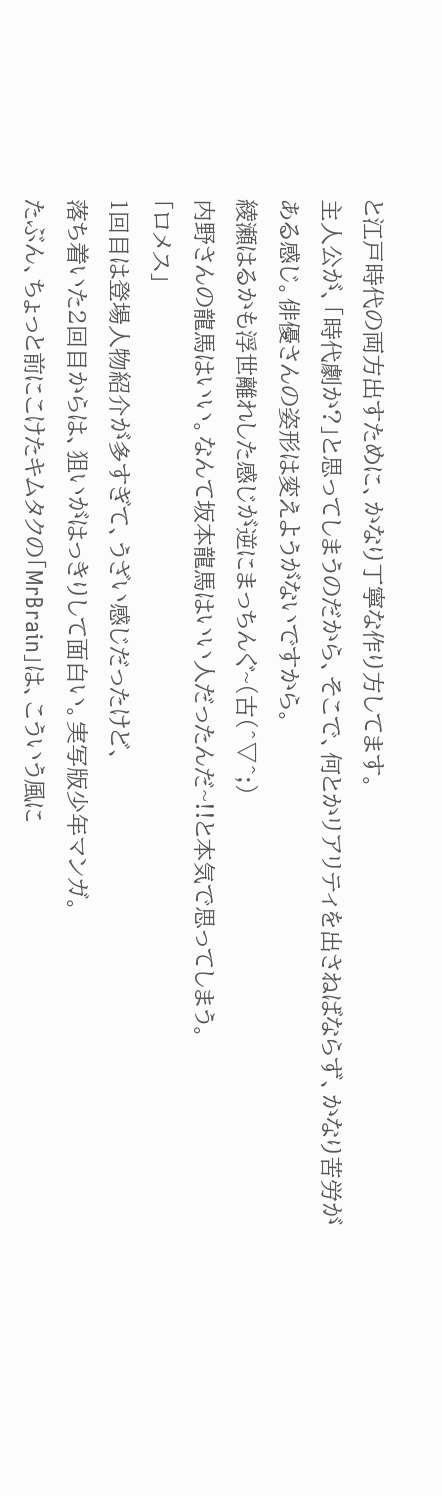と江戸時代の両方出すために、かなり丁寧な作り方してます。
主人公が、「時代劇か?」と思ってしまうのだから、そこで、何とかリアリティを出さねばならず、かなり苦労がある感じ。俳優さんの姿形は変えようがないですから。
綾瀬はるかも浮世離れした感じが逆にまっちんぐ~(古(^▽^;)
内野さんの龍馬はいい。なんて坂本龍馬はいい人だったんだ~!!と本気で思ってしまう。
「ロメス」
1回目は登場人物紹介が多すぎて、うざい感じだったけど、
落ち着いた2回目からは、狙いがはっきりして面白い。実写版少年マンガ。
たぶん、ちょっと前にこけたキムタクの「MrBrain」は、こういう風に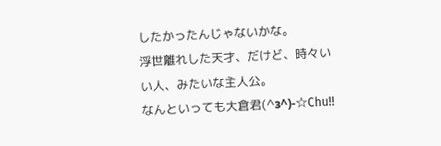したかったんじゃないかな。
浮世離れした天才、だけど、時々いい人、みたいな主人公。
なんといっても大倉君(^з^)-☆Chu!!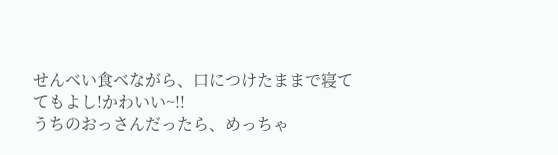せんべい食べながら、口につけたままで寝ててもよし!かわいい~!!
うちのおっさんだったら、めっちゃ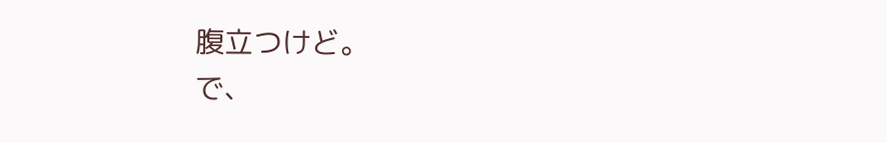腹立つけど。
で、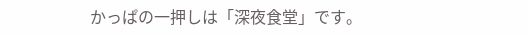かっぱの一押しは「深夜食堂」です。